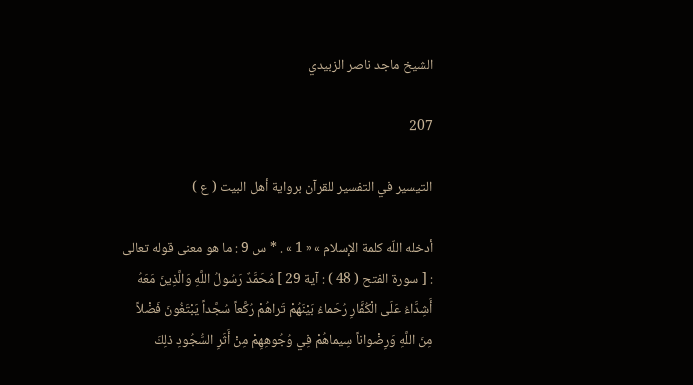الشيخ ماجد ناصر الزبيدي

207

التيسير في التفسير للقرآن برواية أهل البيت ( ع )

أدخله اللّه كلمة الإسلام » « 1 » . * س 9 : ما هو معنى قوله تعالى : [ سورة الفتح ( 48 ) : آية 29 ] مُحَمَّدٌ رَسُولُ اللَّهِ وَالَّذِينَ مَعَهُ أَشِدَّاءُ عَلَى الْكُفَّارِ رُحَماءُ بَيْنَهُمْ تَراهُمْ رُكَّعاً سُجَّداً يَبْتَغُونَ فَضْلاً مِنَ اللَّهِ وَرِضْواناً سِيماهُمْ فِي وُجُوهِهِمْ مِنْ أَثَرِ السُّجُودِ ذلِكَ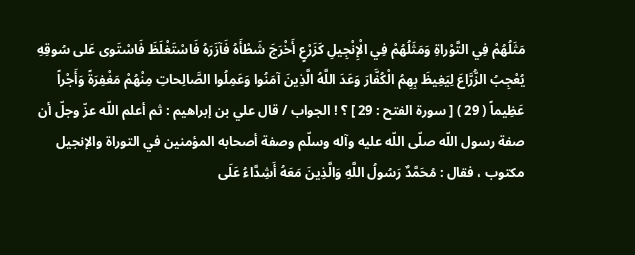مَثَلُهُمْ فِي التَّوْراةِ وَمَثَلُهُمْ فِي الْإِنْجِيلِ كَزَرْعٍ أَخْرَجَ شَطْأَهُ فَآزَرَهُ فَاسْتَغْلَظَ فَاسْتَوى عَلى سُوقِهِ يُعْجِبُ الزُّرَّاعَ لِيَغِيظَ بِهِمُ الْكُفَّارَ وَعَدَ اللَّهُ الَّذِينَ آمَنُوا وَعَمِلُوا الصَّالِحاتِ مِنْهُمْ مَغْفِرَةً وَأَجْراً عَظِيماً ( 29 ) [ سورة الفتح : 29 ] ؟ ! الجواب / قال علي بن إبراهيم : ثم أعلم اللّه عزّ وجلّ أن صفة رسول اللّه صلّى اللّه عليه وآله وسلّم وصفة أصحابه المؤمنين في التوراة والإنجيل مكتوب ، فقال : مُحَمَّدٌ رَسُولُ اللَّهِ وَالَّذِينَ مَعَهُ أَشِدَّاءُ عَلَى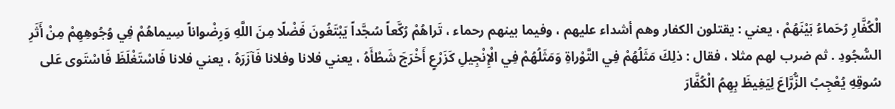الْكُفَّارِ رُحَماءُ بَيْنَهُمْ ، يعني : يقتلون الكفار وهم أشداء عليهم ، وفيما بينهم رحماء ، تَراهُمْ رُكَّعاً سُجَّداً يَبْتَغُونَ فَضْلًا مِنَ اللَّهِ وَرِضْواناً سِيماهُمْ فِي وُجُوهِهِمْ مِنْ أَثَرِ السُّجُودِ . ثم ضرب لهم مثلا ، فقال : ذلِكَ مَثَلُهُمْ فِي التَّوْراةِ وَمَثَلُهُمْ فِي الْإِنْجِيلِ كَزَرْعٍ أَخْرَجَ شَطْأَهُ ، يعني فلانا وفلانا فَآزَرَهُ ، يعني فلانا فَاسْتَغْلَظَ فَاسْتَوى عَلى سُوقِهِ يُعْجِبُ الزُّرَّاعَ لِيَغِيظَ بِهِمُ الْكُفَّارَ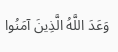وَعَدَ اللَّهُ الَّذِينَ آمَنُوا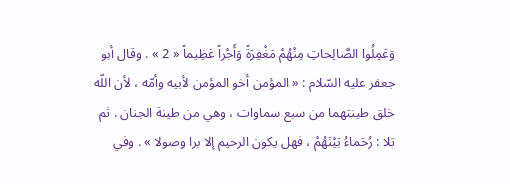وَعَمِلُوا الصَّالِحاتِ مِنْهُمْ مَغْفِرَةً وَأَجْراً عَظِيماً « 2 » . وقال أبو جعفر عليه السّلام : « المؤمن أخو المؤمن لأبيه وأمّه ، لأن اللّه خلق طينتهما من سبع سماوات ، وهي من طينة الجنان . ثم تلا : رُحَماءُ بَيْنَهُمْ ، فهل يكون الرحيم إلا برا وصولا » . وفي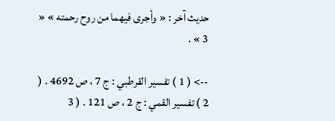حديث آخر : « وأجرى فيهما من روح رحمته » « 3 » .

--> ( 1 ) تفسير القرطبي : ج 7 ، ص 4692 . ( 2 ) تفسير القمي : ج 2 ، ص 121 . ( 3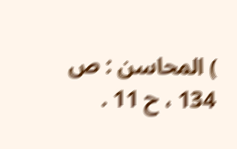) المحاسن : ص 134 ، ح 11 .